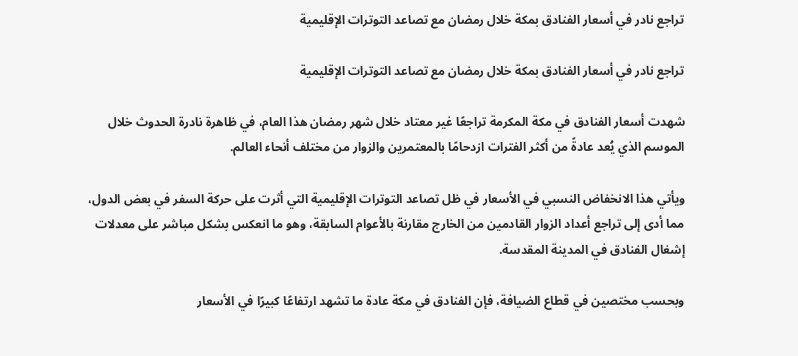تراجع نادر في أسعار الفنادق بمكة خلال رمضان مع تصاعد التوترات الإقليمية

تراجع نادر في أسعار الفنادق بمكة خلال رمضان مع تصاعد التوترات الإقليمية

شهدت أسعار الفنادق في مكة المكرمة تراجعًا غير معتاد خلال شهر رمضان هذا العام، في ظاهرة نادرة الحدوث خلال الموسم الذي يُعد عادةً من أكثر الفترات ازدحامًا بالمعتمرين والزوار من مختلف أنحاء العالم.

ويأتي هذا الانخفاض النسبي في الأسعار في ظل تصاعد التوترات الإقليمية التي أثرت على حركة السفر في بعض الدول، مما أدى إلى تراجع أعداد الزوار القادمين من الخارج مقارنة بالأعوام السابقة، وهو ما انعكس بشكل مباشر على معدلات إشغال الفنادق في المدينة المقدسة.

وبحسب مختصين في قطاع الضيافة، فإن الفنادق في مكة عادة ما تشهد ارتفاعًا كبيرًا في الأسعار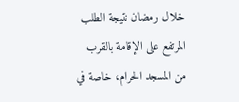خلال رمضان نتيجة الطلب المرتفع على الإقامة بالقرب من المسجد الحرام، خاصة في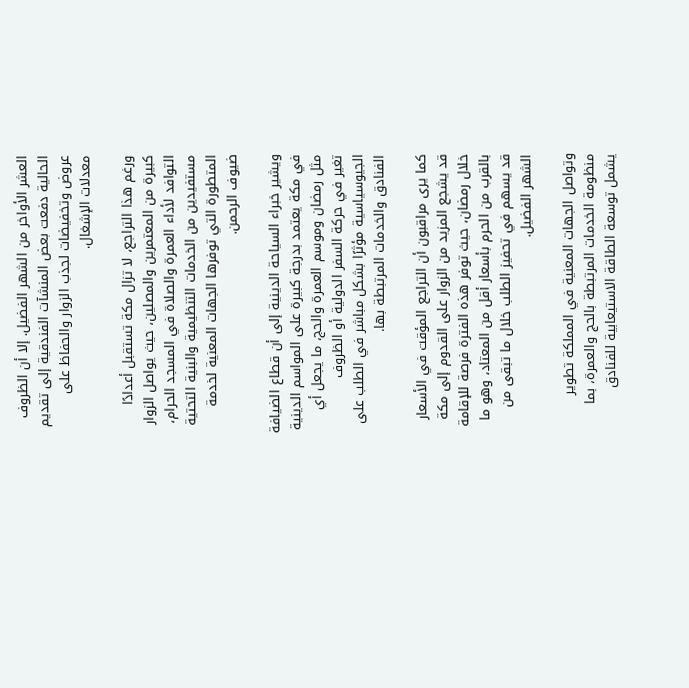العشر الأواخر من الشهر الفضيل. إلا أن الظروف الحالية دفعت بعض المنشآت الفندقية إلى تقديم عروض وتخفيضات لجذب الزوار والحفاظ على معدلات الإشغال.

ورغم هذا التراجع، لا تزال مكة تستقبل أعدادًا كبيرة من المعتمرين والمصلين، حيث يواصل الزوار التوافد لأداء العمرة والصلاة في المسجد الحرام، مستفيدين من الخدمات التنظيمية والبنية التحتية المتطورة التي توفرها الجهات المعنية لخدمة ضيوف الرحمن.

ويشير خبراء السياحة الدينية إلى أن قطاع الضيافة في مكة يعتمد بدرجة كبيرة على المواسم الدينية مثل رمضان وموسم العمرة والحج، ما يجعل أي تغير في حركة السفر الدولية أو الظروف الجيوسياسية مؤثرًا بشكل مباشر في الطلب على الفنادق والخدمات المرتبطة بها.

كما يرى مراقبون أن التراجع المؤقت في الأسعار قد يشجع المزيد من الزوار على القدوم إلى مكة خلال رمضان، حيث توفر هذه الفترة فرصة للإقامة بالقرب من الحرم بأسعار أقل من المعتاد، وهو ما قد يسهم في تحفيز الطلب خلال ما تبقى من الشهر الفضيل.

وتواصل الجهات المعنية في المملكة تطوير منظومة الخدمات المرتبطة بالحج والعمرة، بما يشمل توسعة الطاقة الاستيعابية للفنادق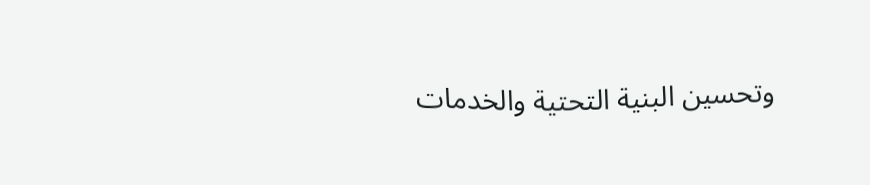وتحسين البنية التحتية والخدمات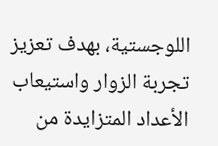اللوجستية، بهدف تعزيز تجربة الزوار واستيعاب الأعداد المتزايدة من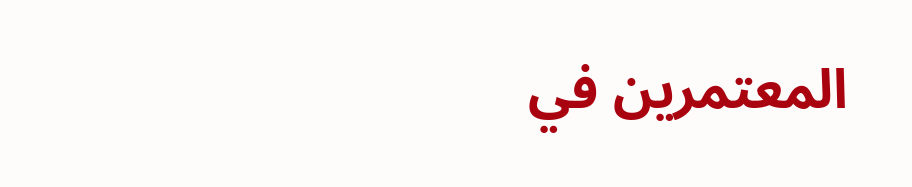المعتمرين في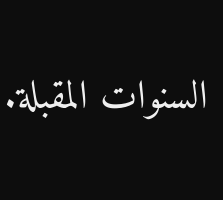السنوات المقبلة.